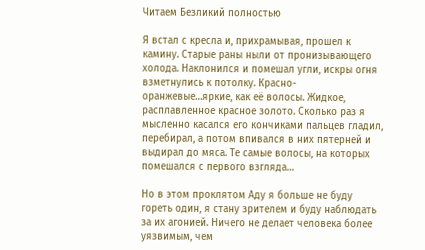Читаем Безликий полностью

Я встал с кресла и, прихрамывая, прошел к камину. Старые раны ныли от пронизывающего холода. Наклонился и помешал угли, искры огня взметнулись к потолку. Красно-оранжевые…яркие, как её волосы. Жидкое, расплавленное красное золото. Сколько раз я мысленно касался его кончиками пальцев гладил, перебирал, а потом впивался в них пятерней и выдирал до мяса. Те самые волосы, на которых помешался с первого взгляда…

Но в этом проклятом Аду я больше не буду гореть один, я стану зрителем и буду наблюдать за их агонией. Ничего не делает человека более уязвимым, чем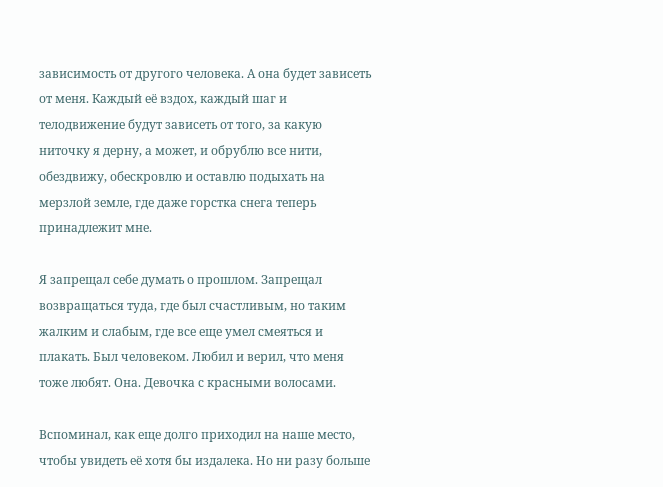зависимость от другого человека. А она будет зависеть от меня. Каждый её вздох, каждый шаг и телодвижение будут зависеть от того, за какую ниточку я дерну, а может, и обрублю все нити, обездвижу, обескровлю и оставлю подыхать на мерзлой земле, где даже горстка снега теперь принадлежит мне.

Я запрещал себе думать о прошлом. Запрещал возвращаться туда, где был счастливым, но таким жалким и слабым, где все еще умел смеяться и плакать. Был человеком. Любил и верил, что меня тоже любят. Она. Девочка с красными волосами.

Вспоминал, как еще долго приходил на наше место, чтобы увидеть её хотя бы издалека. Но ни разу больше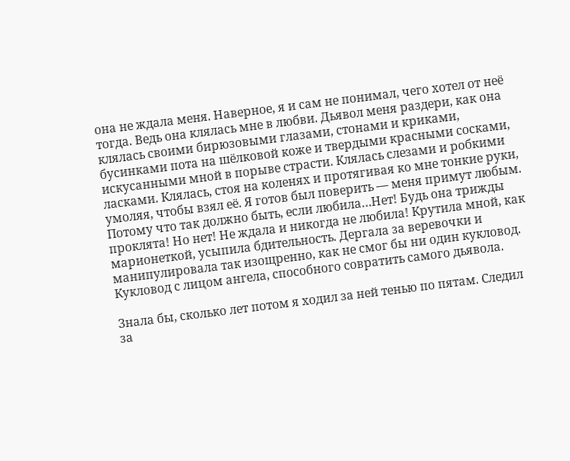она не ждала меня. Наверное, я и сам не понимал, чего хотел от неё тогда. Ведь она клялась мне в любви. Дьявол меня раздери, как она клялась своими бирюзовыми глазами, стонами и криками, бусинками пота на шёлковой коже и твердыми красными сосками, искусанными мной в порыве страсти. Клялась слезами и робкими ласками. Клялась, стоя на коленях и протягивая ко мне тонкие руки, умоляя, чтобы взял её. Я готов был поверить — меня примут любым. Потому что так должно быть, если любила…Нет! Будь она трижды проклята! Но нет! Не ждала и никогда не любила! Крутила мной, как марионеткой, усыпила бдительность. Дергала за веревочки и манипулировала так изощренно, как не смог бы ни один кукловод. Кукловод с лицом ангела, способного совратить самого дьявола.

Знала бы, сколько лет потом я ходил за ней тенью по пятам. Следил за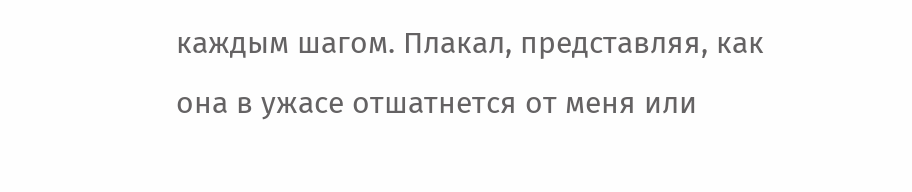каждым шагом. Плакал, представляя, как она в ужасе отшатнется от меня или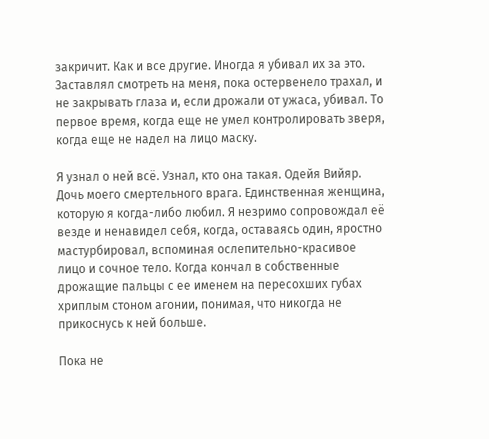закричит. Как и все другие. Иногда я убивал их за это. Заставлял смотреть на меня, пока остервенело трахал, и не закрывать глаза и, если дрожали от ужаса, убивал. То первое время, когда еще не умел контролировать зверя, когда еще не надел на лицо маску.

Я узнал о ней всё. Узнал, кто она такая. Одейя Вийяр. Дочь моего смертельного врага. Единственная женщина, которую я когда-либо любил. Я незримо сопровождал её везде и ненавидел себя, когда, оставаясь один, яростно мастурбировал, вспоминая ослепительно-красивое лицо и сочное тело. Когда кончал в собственные дрожащие пальцы с ее именем на пересохших губах хриплым стоном агонии, понимая, что никогда не прикоснусь к ней больше.

Пока не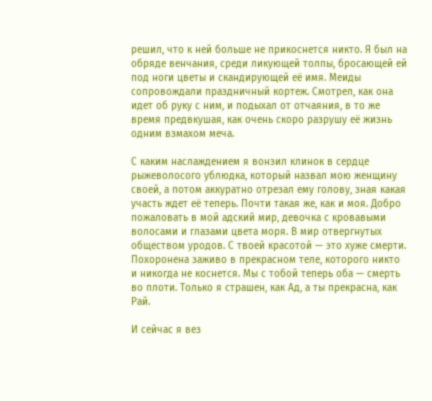решил, что к ней больше не прикоснется никто. Я был на обряде венчания, среди ликующей толпы, бросающей ей под ноги цветы и скандирующей её имя. Меиды сопровождали праздничный кортеж. Смотрел, как она идет об руку с ним, и подыхал от отчаяния, в то же время предвкушая, как очень скоро разрушу её жизнь одним взмахом меча.

С каким наслаждением я вонзил клинок в сердце рыжеволосого ублюдка, который назвал мою женщину своей, а потом аккуратно отрезал ему голову, зная какая участь ждет её теперь. Почти такая же, как и моя. Добро пожаловать в мой адский мир, девочка с кровавыми волосами и глазами цвета моря. В мир отвергнутых обществом уродов. С твоей красотой — это хуже смерти. Похоронена заживо в прекрасном теле, которого никто и никогда не коснется. Мы с тобой теперь оба — смерть во плоти. Только я страшен, как Ад, а ты прекрасна, как Рай.

И сейчас я вез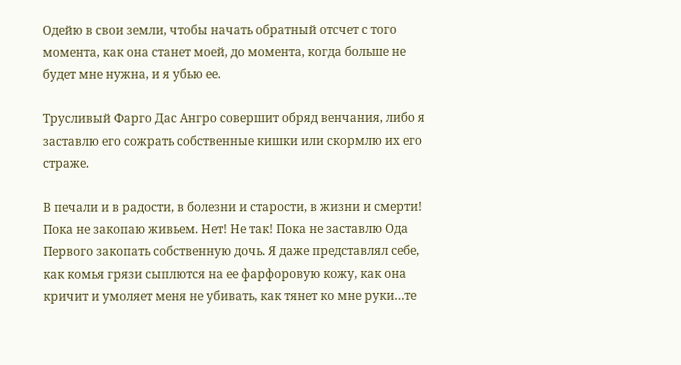Одейю в свои земли, чтобы начать обратный отсчет с того момента, как она станет моей, до момента, когда больше не будет мне нужна, и я убью ее.

Трусливый Фарго Дас Ангро совершит обряд венчания, либо я заставлю его сожрать собственные кишки или скормлю их его страже.

В печали и в радости, в болезни и старости, в жизни и смерти! Пока не закопаю живьем. Нет! Не так! Пока не заставлю Ода Первого закопать собственную дочь. Я даже представлял себе, как комья грязи сыплются на ее фарфоровую кожу, как она кричит и умоляет меня не убивать, как тянет ко мне руки…те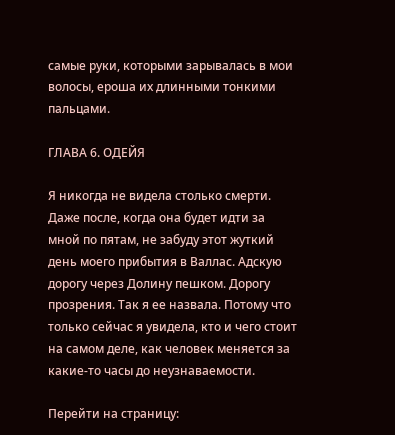самые руки, которыми зарывалась в мои волосы, ероша их длинными тонкими пальцами.

ГЛАВА 6. ОДЕЙЯ

Я никогда не видела столько смерти. Даже после, когда она будет идти за мной по пятам, не забуду этот жуткий день моего прибытия в Валлас. Адскую дорогу через Долину пешком. Дорогу прозрения. Так я ее назвала. Потому что только сейчас я увидела, кто и чего стоит на самом деле, как человек меняется за какие-то часы до неузнаваемости.

Перейти на страницу: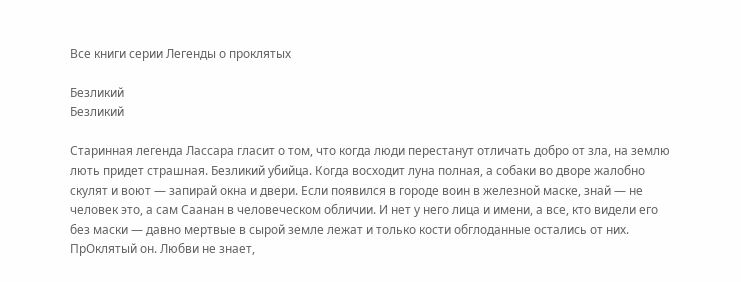Все книги серии Легенды о проклятых

Безликий
Безликий

Старинная легенда Лассара гласит о том, что когда люди перестанут отличать добро от зла, на землю лють придет страшная. Безликий убийца. Когда восходит луна полная, а собаки во дворе жалобно скулят и воют — запирай окна и двери. Если появился в городе воин в железной маске, знай — не человек это, а сам Саанан в человеческом обличии. И нет у него лица и имени, а все, кто видели его без маски — давно мертвые в сырой земле лежат и только кости обглоданные остались от них. ПрОклятый он. Любви не знает,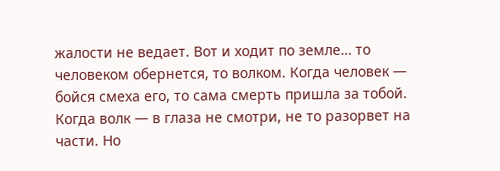жалости не ведает. Вот и ходит по земле… то человеком обернется, то волком. Когда человек — бойся смеха его, то сама смерть пришла за тобой. Когда волк — в глаза не смотри, не то разорвет на части. Но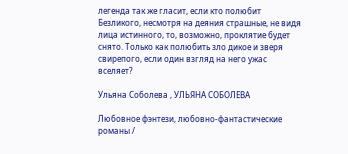легенда так же гласит, если кто полюбит Безликого, несмотря на деяния страшные, не видя лица истинного, то, возможно, проклятие будет снято. Только как полюбить зло дикое и зверя свирепого, если один взгляд на него ужас вселяет?

Ульяна Соболева , УЛЬЯНА СОБОЛЕВА

Любовное фэнтези, любовно-фантастические романы /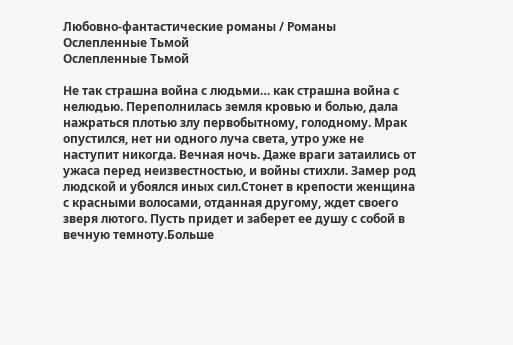Любовно-фантастические романы / Романы
Ослепленные Тьмой
Ослепленные Тьмой

Не так страшна война с людьми… как страшна война с нелюдью. Переполнилась земля кровью и болью, дала нажраться плотью злу первобытному, голодному. Мрак опустился, нет ни одного луча света, утро уже не наступит никогда. Вечная ночь. Даже враги затаились от ужаса перед неизвестностью, и войны стихли. Замер род людской и убоялся иных сил.Стонет в крепости женщина с красными волосами, отданная другому, ждет своего зверя лютого. Пусть придет и заберет ее душу с собой в вечную темноту.Больше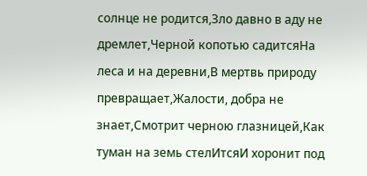солнце не родится,Зло давно в аду не дремлет,Черной копотью садитсяНа леса и на деревни,В мертвь природу превращает,Жалости, добра не знает,Смотрит черною глазницей,Как туман на земь стелИтсяИ хоронит под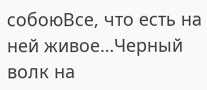собоюВсе, что есть на ней живое…Черный волк на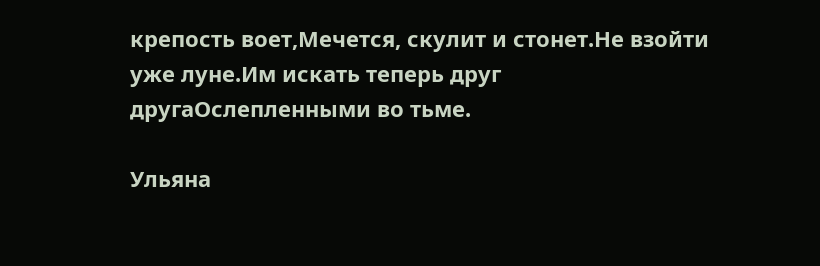крепость воет,Мечется, скулит и стонет.Не взойти уже луне.Им искать теперь друг другаОслепленными во тьме.

Ульяна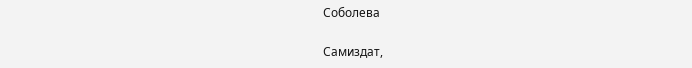Соболева

Самиздат,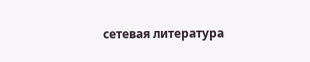сетевая литература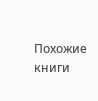Похожие книги